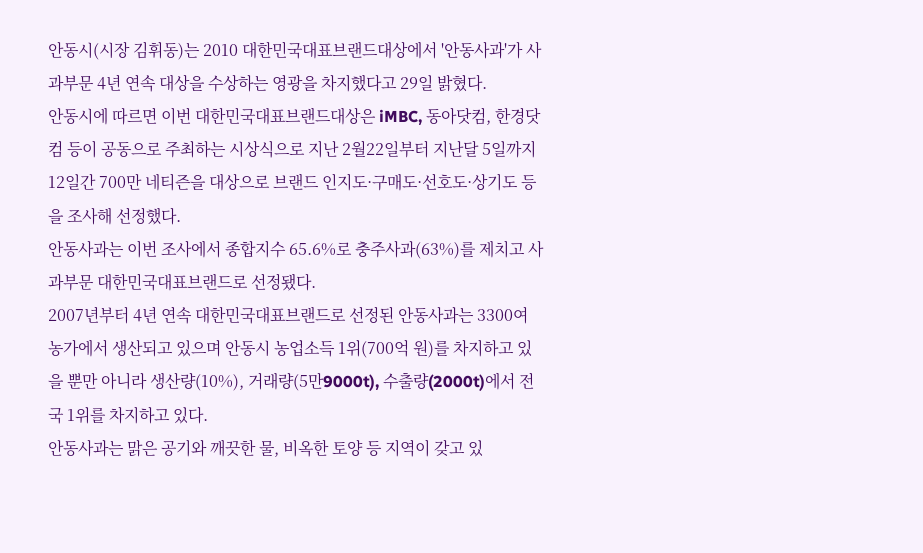안동시(시장 김휘동)는 2010 대한민국대표브랜드대상에서 '안동사과'가 사과부문 4년 연속 대상을 수상하는 영광을 차지했다고 29일 밝혔다.
안동시에 따르면 이번 대한민국대표브랜드대상은 iMBC, 동아닷컴, 한경닷컴 등이 공동으로 주최하는 시상식으로 지난 2월22일부터 지난달 5일까지 12일간 700만 네티즌을 대상으로 브랜드 인지도·구매도·선호도·상기도 등을 조사해 선정했다.
안동사과는 이번 조사에서 종합지수 65.6%로 충주사과(63%)를 제치고 사과부문 대한민국대표브랜드로 선정됐다.
2007년부터 4년 연속 대한민국대표브랜드로 선정된 안동사과는 3300여 농가에서 생산되고 있으며 안동시 농업소득 1위(700억 원)를 차지하고 있을 뿐만 아니라 생산량(10%), 거래량(5만9000t), 수출량(2000t)에서 전국 1위를 차지하고 있다.
안동사과는 맑은 공기와 깨끗한 물, 비옥한 토양 등 지역이 갖고 있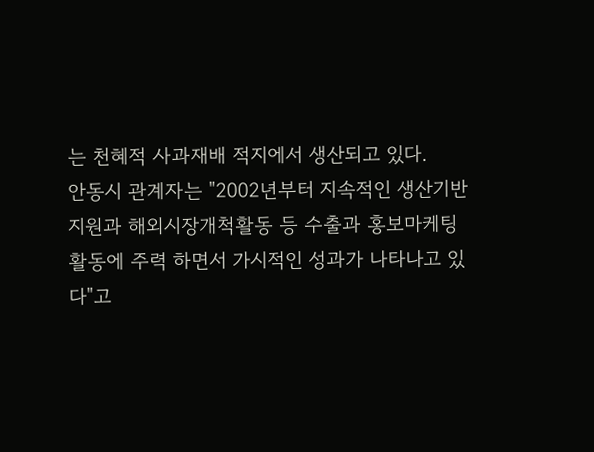는 천혜적 사과재배 적지에서 생산되고 있다.
안동시 관계자는 "2002년부터 지속적인 생산기반지원과 해외시장개척활동 등 수출과 홍보마케팅 활동에 주력 하면서 가시적인 성과가 나타나고 있다"고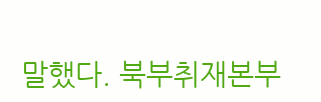말했다. 북부취재본부